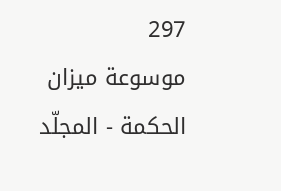297
موسوعة ميزان الحکمة - المجلّد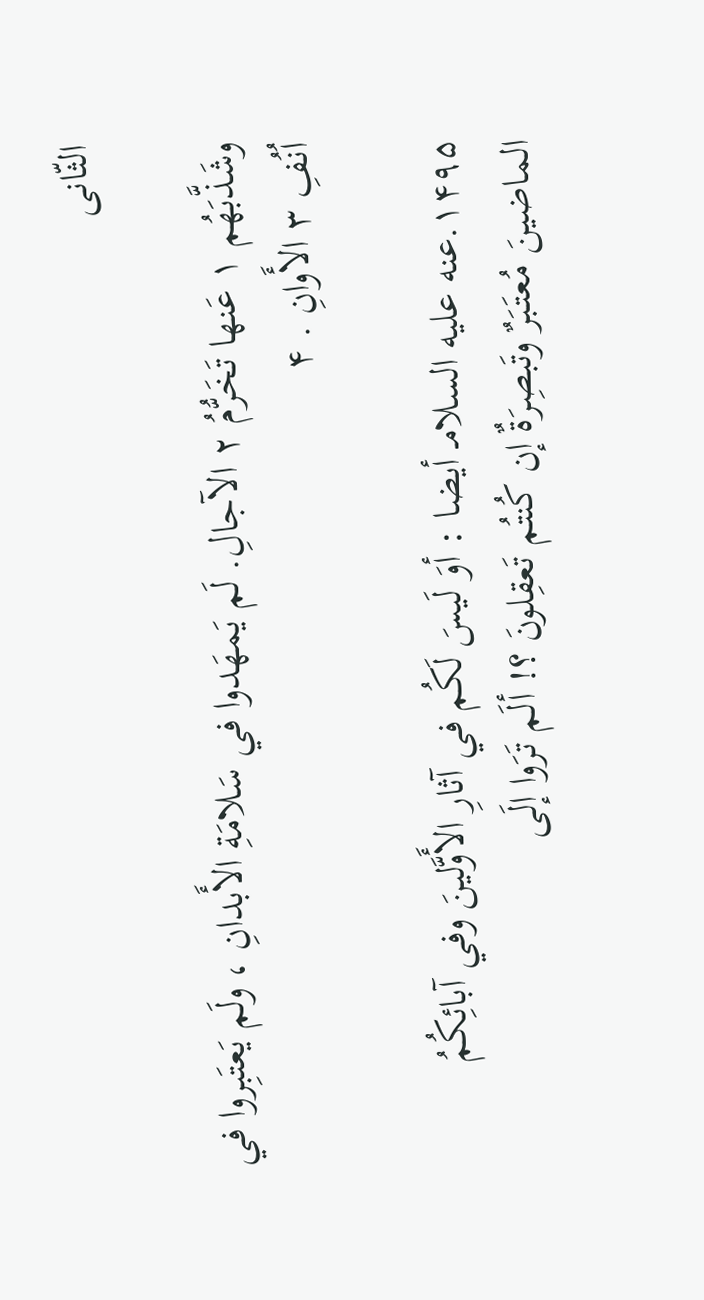الثّانی

وشَذَّبَهُم ۱ عَنها تَخَرُّمُ ۲ الآجالِ. لَم يَمهَدوا في سَلامَةِ الأَبدانِ ، ولَم يَعتَبِروا في اُنُفِ ۳ الأَوانِ . ۴

۱۴۹۵.عنه عليه السلامـ أيضا : أوَ لَيسَ لَكُم في آثارِ الأَوَّلينَ وفي آبائِكُمُ الماضينَ مُعتَبَرٌ وتَبصِرَةٌ إن كُنتُم تَعقِلونَ ؟! ألَم تَرَوا إلَى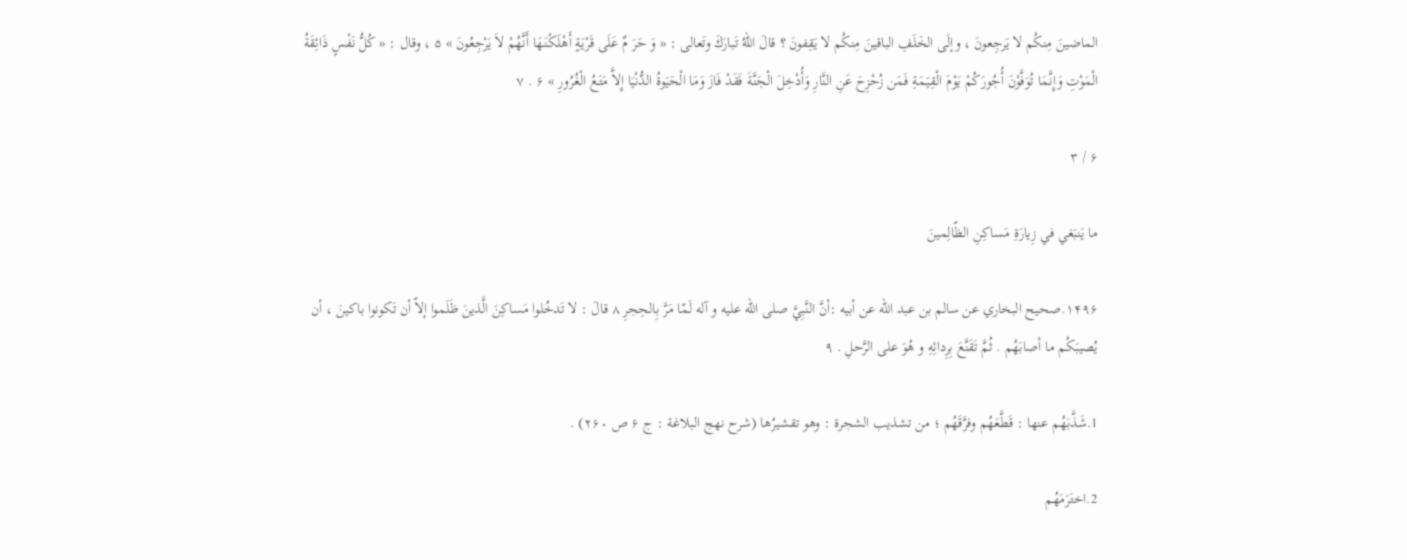الماضينَ مِنكُم لا يَرجِعونَ ، وإلَى الخَلَفِ الباقينَ مِنكُم لا يَقِفونَ ؟ قالَ اللّهُ تَبارَكَ وتَعالى : « وَ حَرَ مٌ عَلَى قَرْيَةٍ أَهْلَكْنَـهَا أَنَّهُمْ لاَ يَرْجِعُونَ » ۵ ، وقال : « كُلُّ نَفْسٍ ذَائِقَةُ الْمَوْتِ وَإِنَّمَا تُوَفَّوْنَ أُجُورَكُمْ يَوْمَ الْقِيَـمَةِ فَمَن زُحْزِحَ عَنِ النَّارِ وَأُدْخِلَ الْجَنَّةَ فَقَدْ فَازَ وَمَا الْحَيَوةُ الدُّنْيَا إِلاَّ مَتَـعُ الْغُرُورِ » ۶ . ۷

۶ / ۳

ما يَنبَغي في زِيارَةِ مَساكِنِ الظّالِمينَ

۱۴۹۶.صحيح البخاري عن سالم بن عبد اللّه عن أبيه :أنَّ النَّبِيَّ صلى الله عليه و آله لَمّا مَرَّ بِالحِجرِ ۸ قالَ : لا تَدخُلوا مَساكِنَ الَّذينَ ظَلَموا إلاّ أن تَكونوا باكينَ ، أن يُصيبَكُم ما أصابَهُم . ثُمَّ تَقَنَّعَ بِرِدائِهِ و هُوَ على الرَّحلِ . ۹

1.شَذَّبَهُم عنها : قَطَّعَهُم وفرَّقَهُم ؛ من تشذيب الشجرة : وهو تقشيرُها (شرح نهج البلاغة : ج ۶ ص ۲۶۰) .

2.اختَرَمَهُم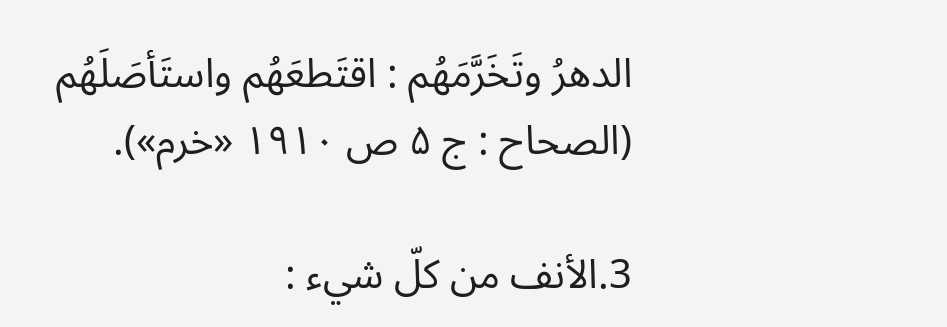الدهرُ وتَخَرَّمَهُم : اقتَطعَهُم واستَأصَلَهُم (الصحاح : ج ۵ ص ۱۹۱۰ «خرم»).

3.الأنف من كلّ شيء :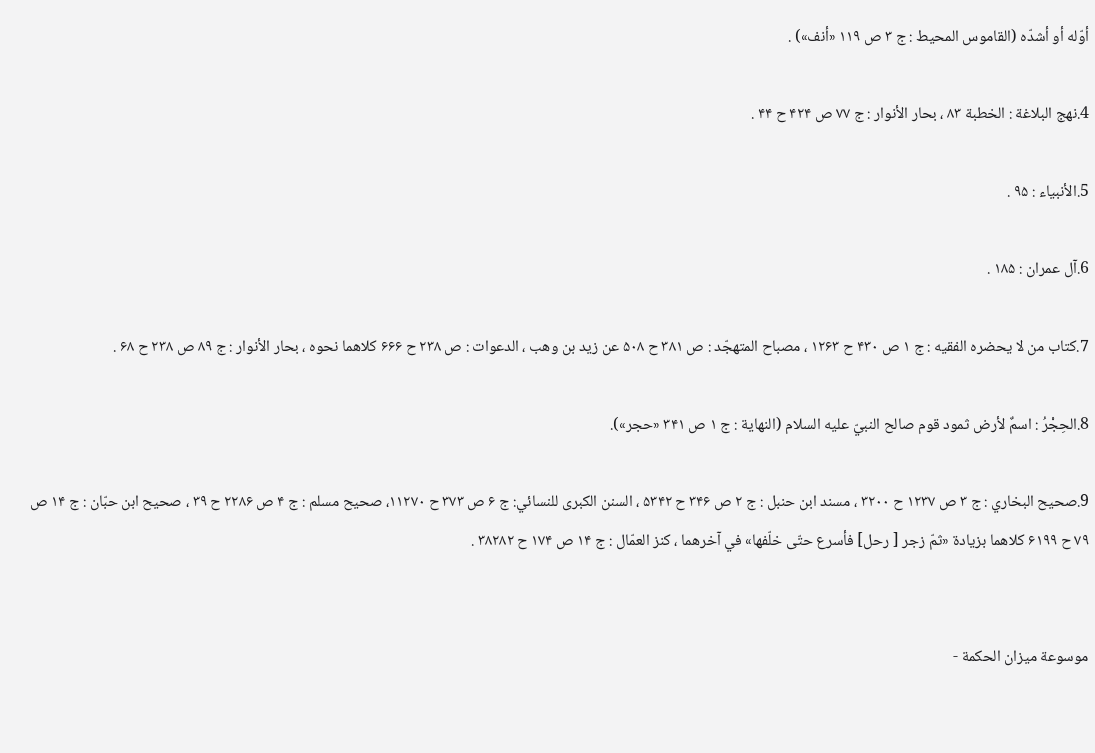أوّله أو أشدّه (القاموس المحيط : ج ۳ ص ۱۱۹ «أنف») .

4.نهج البلاغة : الخطبة ۸۳ ، بحار الأنوار : ج ۷۷ ص ۴۲۴ ح ۴۴ .

5.الأنبياء : ۹۵ .

6.آل عمران : ۱۸۵ .

7.كتاب من لا يحضره الفقيه : ج ۱ ص ۴۳۰ ح ۱۲۶۳ ، مصباح المتهجّد : ص ۳۸۱ ح ۵۰۸ عن زيد بن وهب ، الدعوات : ص ۲۳۸ ح ۶۶۶ كلاهما نحوه ، بحار الأنوار : ج ۸۹ ص ۲۳۸ ح ۶۸ .

8.الحِجْرُ : اسمٌ لأرض ثمود قوم صالح النبيّ عليه السلام (النهاية : ج ۱ ص ۳۴۱ «حجر»).

9.صحيح البخاري : ج ۳ ص ۱۲۳۷ ح ۳۲۰۰ ، مسند ابن حنبل : ج ۲ ص ۳۴۶ ح ۵۳۴۲ ، السنن الكبرى للنسائي: ج ۶ ص ۳۷۳ ح ۱۱۲۷۰، صحيح مسلم : ج ۴ ص ۲۲۸۶ ح ۳۹ ، صحيح ابن حبّان : ج ۱۴ ص ۷۹ ح ۶۱۹۹ كلاهما بزيادة «ثمّ زجر [ رحل] فأسرع حتّى خلّفها» في آخرهما ، كنز العمّال : ج ۱۴ ص ۱۷۴ ح ۳۸۲۸۲ .


موسوعة ميزان الحکمة -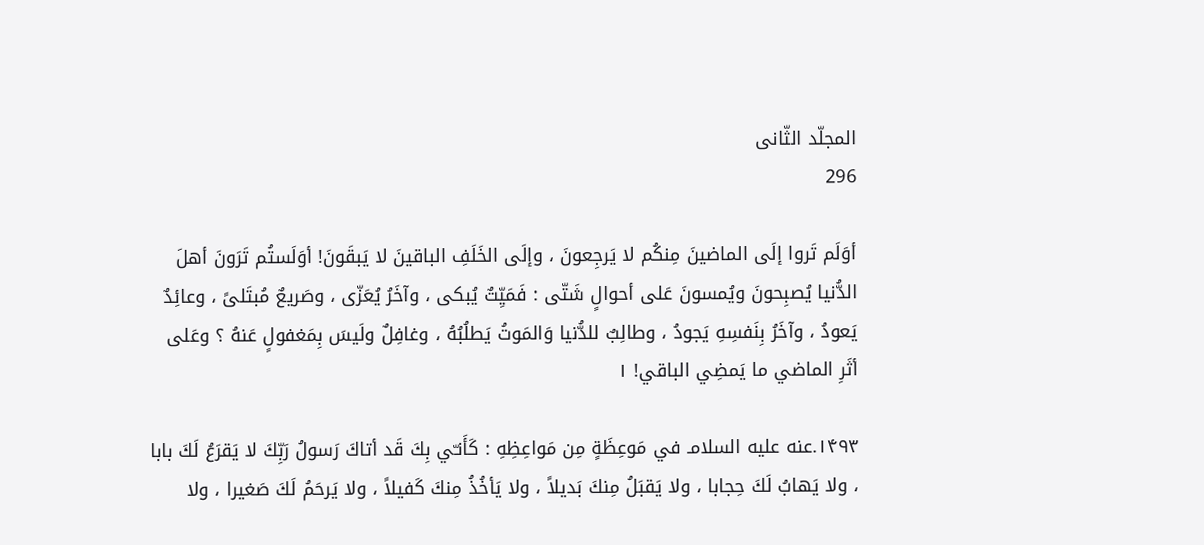المجلّد الثّانی
296

أوَلَم تَروا إلَى الماضينَ مِنكُم لا يَرجِعونَ ، وإلَى الخَلَفِ الباقينَ لا يَبقَونَ! أوَلَستُم تَرَونَ أهلَ الدُّنيا يُصبِحونَ ويُمسونَ عَلى أحوالٍ شَتّى : فَمَيِّتٌ يُبكى ، وآخَرُ يُعَزّى ، وصَريعٌ مُبتَلىً ، وعائِدٌ يَعودُ ، وآخَرُ بِنَفسِهِ يَجودُ ، وطالِبٌ للدُّنيا وَالمَوتُ يَطلُبُهُ ، وغافِلٌ ولَيسَ بِمَغفولٍ عَنهُ ؟ وعَلى أثَرِ الماضي ما يَمضِي الباقي! ۱

۱۴۹۳.عنه عليه السلامـ في مَوعِظَةٍ مِن مَواعِظِهِ : كَأَنـّي بِكَ قَد أتاكَ رَسولُ رَبِّكَ لا يَقرَعُ لَكَ بابا ، ولا يَهابُ لَكَ حِجابا ، ولا يَقبَلُ مِنكَ بَديلاً ، ولا يَأخُذُ مِنكَ كَفيلاً ، ولا يَرحَمُ لَكَ صَغيرا ، ولا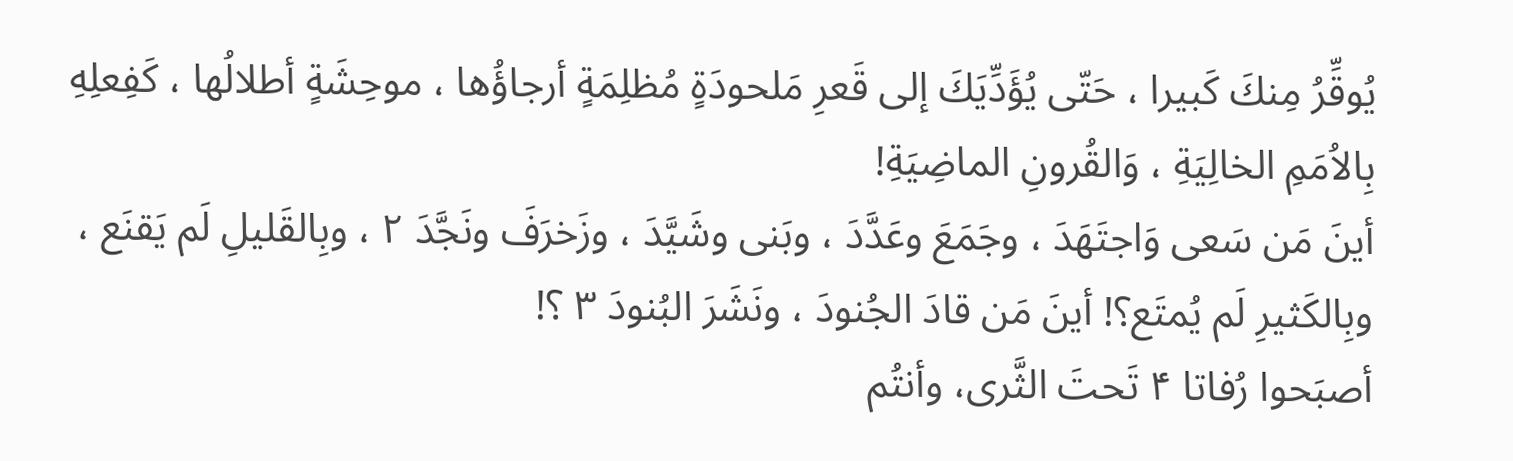يُوقِّرُ مِنكَ كَبيرا ، حَتّى يُؤَدِّيَكَ إلى قَعرِ مَلحودَةٍ مُظلِمَةٍ أرجاؤُها ، موحِشَةٍ أطلالُها ، كَفِعلِهِ بِالاُمَمِ الخالِيَةِ ، وَالقُرونِ الماضِيَةِ!
أينَ مَن سَعى وَاجتَهَدَ ، وجَمَعَ وعَدَّدَ ، وبَنى وشَيَّدَ ، وزَخرَفَ ونَجَّدَ ۲ ، وبِالقَليلِ لَم يَقنَع ، وبِالكَثيرِ لَم يُمتَع؟! أينَ مَن قادَ الجُنودَ ، ونَشَرَ البُنودَ ۳ ؟!
أصبَحوا رُفاتا ۴ تَحتَ الثَّرى، وأنتُم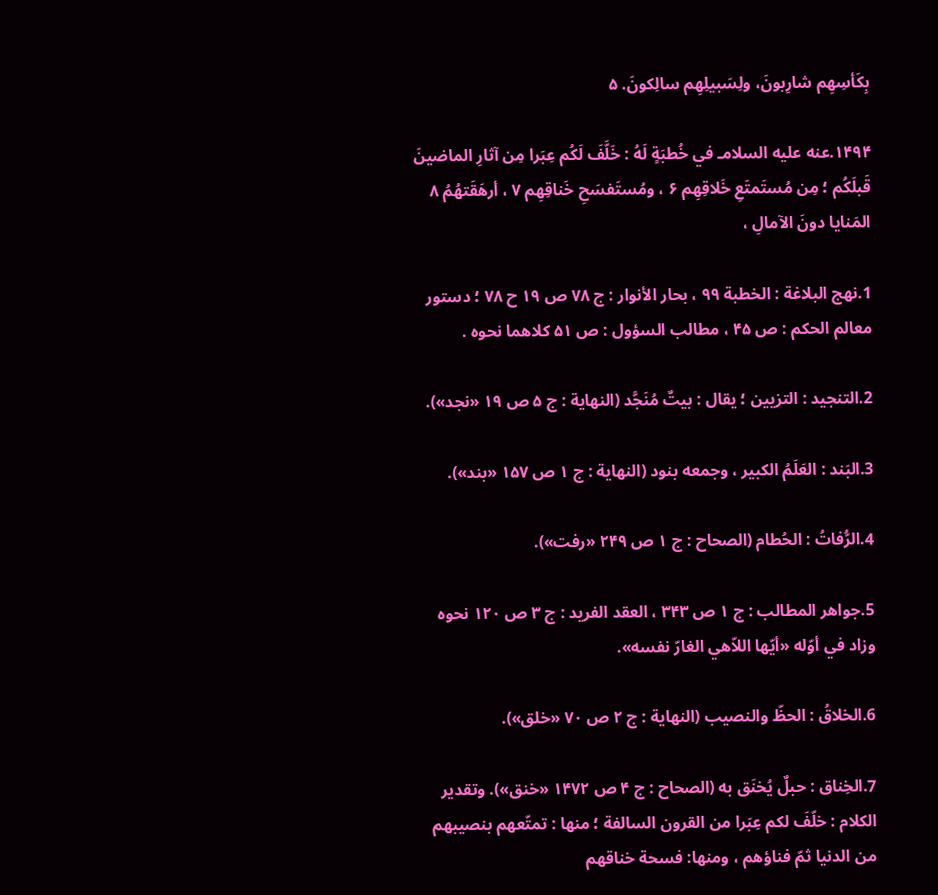بِكَأسِهِم شارِبونَ، ولِسَبيلِهِم سالِكونَ. ۵

۱۴۹۴.عنه عليه السلامـ في خُطبَةٍ لَهُ : خَلَّفَ لَكُم عِبَرا مِن آثارِ الماضينَ قَبلَكُم ؛ مِن مُستَمتَعِ خَلاقِهِم ۶ ، ومُستَفسَحِ خَناقِهِم ۷ ، أرهَقَتهُمُ ۸ المَنايا دونَ الآمالِ ،

1.نهج البلاغة : الخطبة ۹۹ ، بحار الأنوار : ج ۷۸ ص ۱۹ ح ۷۸ ؛ دستور معالم الحكم : ص ۴۵ ، مطالب السؤول : ص ۵۱ كلاهما نحوه .

2.التنجيد : التزيين ؛ يقال : بيتٌ مُنَجَّد (النهاية : ج ۵ ص ۱۹ «نجد»).

3.البَند : العَلَمُ الكبير ، وجمعه بنود (النهاية : ج ۱ ص ۱۵۷ «بند»).

4.الرُّفاتُ : الحُطام (الصحاح : ج ۱ ص ۲۴۹ «رفت»).

5.جواهر المطالب : ج ۱ ص ۳۴۳ ، العقد الفريد : ج ۳ ص ۱۲۰ نحوه وزاد في أوّله «أيّها اللاّهي الغارّ نفسه».

6.الخلاقُ : الحظّ والنصيب (النهاية : ج ۲ ص ۷۰ «خلق»).

7.الخِناق : حبلٌ يُخنَق به (الصحاح : ج ۴ ص ۱۴۷۲ «خنق»). وتقدير الكلام : خلّفَ لكم عِبَرا من القرون السالفة ؛ منها : تمتّعهم بنصيبهم من الدنيا ثمّ فناؤهم ، ومنها: فسحة خناقهم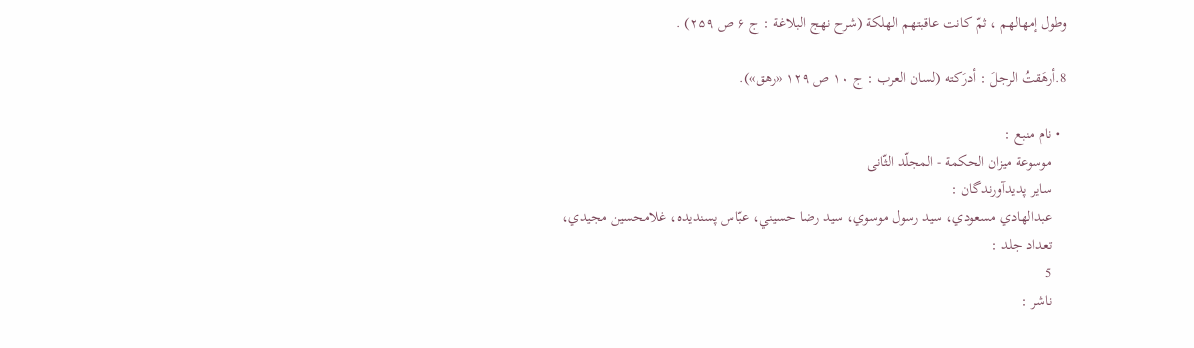وطول إمهالهم ، ثمّ كانت عاقبتهم الهلكة (شرح نهج البلاغة : ج ۶ ص ۲۵۹) .

8.أرهَقتُ الرجلَ : أدرَكته (لسان العرب : ج ۱۰ ص ۱۲۹ «رهق»).

  • نام منبع :
    موسوعة ميزان الحکمة - المجلّد الثّانی
    سایر پدیدآورندگان :
    عبدالهادي مسعودي، سيد رسول موسوي، سيد رضا حسيني، عبّاس پسنديده، غلامحسين مجيدي،
    تعداد جلد :
    5
    ناشر :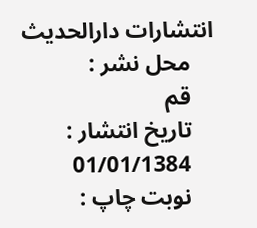انتشارات دارالحدیث
    محل نشر :
    قم
    تاریخ انتشار :
    01/01/1384
    نوبت چاپ :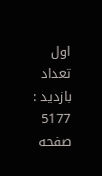اول
تعداد بازدید : 5177
صفحه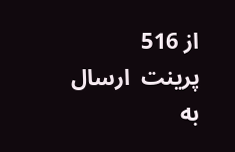از 516
پرینت  ارسال به